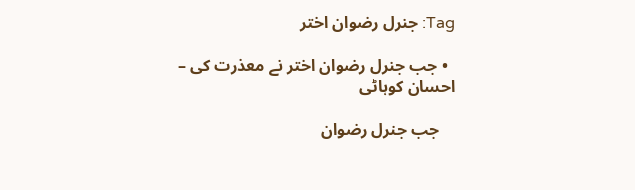Tag: جنرل رضوان اختر

  • جب جنرل رضوان اختر نے معذرت کی – احسان کوہاٹی

    جب جنرل رضوان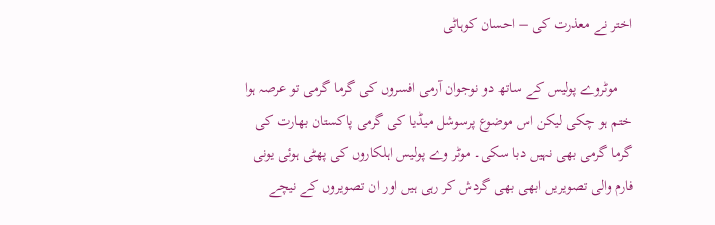اختر نے معذرت کی – احسان کوہاٹی

    موٹروے پولیس کے ساتھ دو نوجوان آرمی افسروں کی گرما گرمی تو عرصہ ہوا ختم ہو چکی لیکن اس موضوع پرسوشل میڈیا کی گرمی پاکستان بھارت کی گرما گرمی بھی نہیں دبا سکی۔ موٹر وے پولیس اہلکاروں کی پھٹی ہوئی یونی فارم والی تصویریں ابھی بھی گردش کر رہی ہیں اور ان تصویروں کے نیچے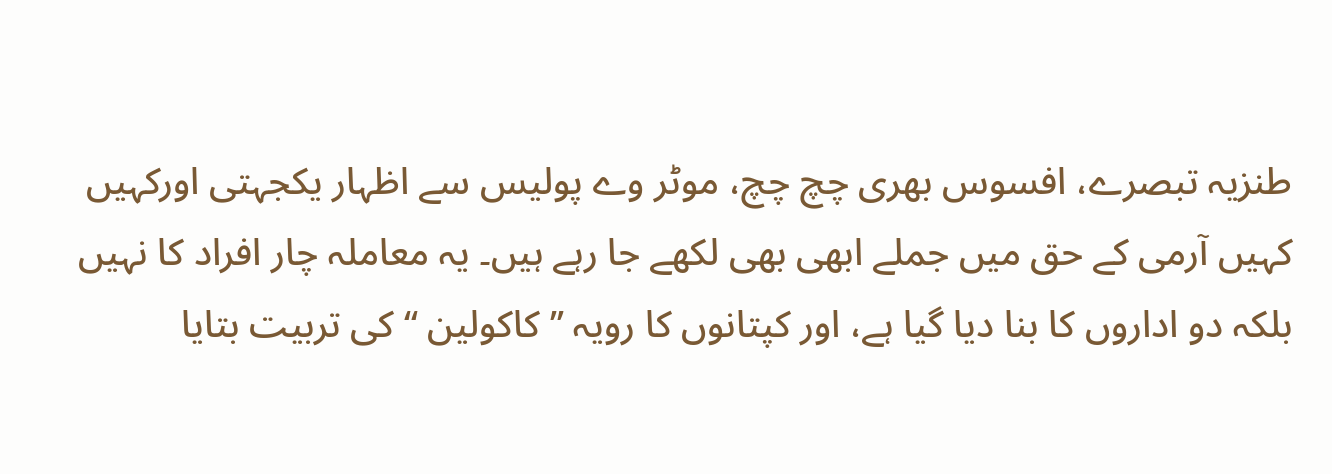طنزیہ تبصرے، افسوس بھری چچ چچ، موٹر وے پولیس سے اظہار یکجہتی اورکہیں کہیں آرمی کے حق میں جملے ابھی بھی لکھے جا رہے ہیں۔ یہ معاملہ چار افراد کا نہیں بلکہ دو اداروں کا بنا دیا گیا ہے، اور کپتانوں کا رویہ ’’کاکولین ‘‘ کی تربیت بتایا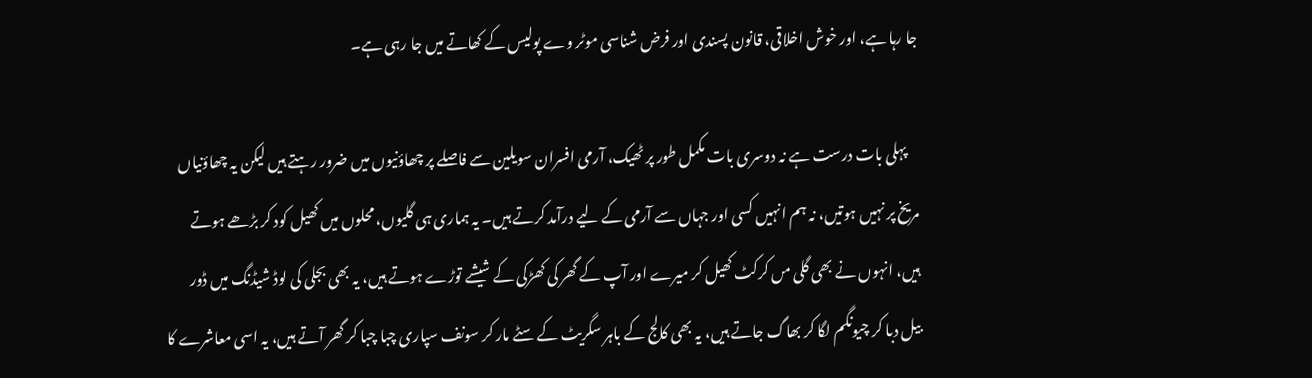جا رہا ہے، اور خوش اخلاقی، قانون پسندی اور فرض شناسی موٹر وے پولیس کے کھاتے میں جا رہی ہے۔

    پہلی بات درست ہے نہ دوسری بات مکمل طور پر ٹھیک، آرمی افسران سویلین سے فاصلے پر چھاؤنیوں میں ضرور رہتے ہیں لیکن یہ چھاؤنیاں مریخ پر نہیں ہوتیں، نہ ہم انہیں کسی اور جہاں سے آرمی کے لیے درآمد کرتے ہیں۔ یہ ہماری ہی گلیوں، محلوں میں کھیل کود کر بڑھے ہوتے ہیں، انہوں نے بھی گلی مں کرکٹ کھیل کر میرے اور آپ کے گھر کی کھڑکی کے شیشے توڑے ہوتے ہیں، یہ بھی بجلی کی لوڈ شیڈنگ میں ڈور بیل دبا کر چیونگم لگا کر بھاگ جاتے ہیں، یہ بھی کالج کے باہر سگریٹ کے سٹے مار کر سونف سپاری چبا چبا کر گھر آتے ہیں، یہ اسی معاشرے کا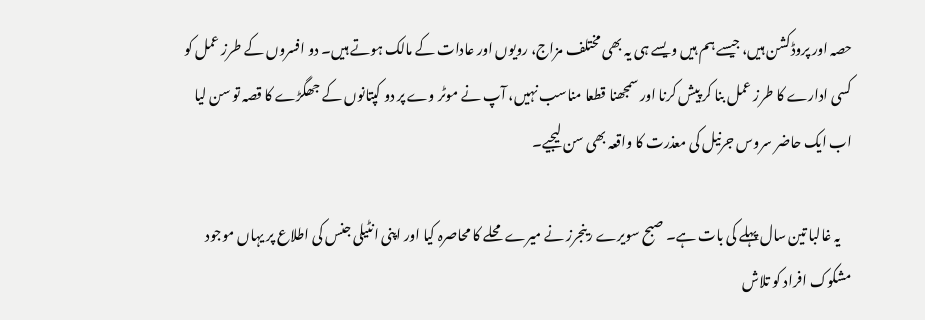حصہ اور پروڈکشن ہیں، جیسے ہم ہیں ویسے ہی یہ بھی مختلف مزاج، رویوں اور عادات کے مالک ہوتے ہیں۔ دو افسروں کے طرز عمل کو کسی ادارے کا طرز عمل بنا کر پیش کرنا اور سمجھنا قطعا مناسب نہیں، آپ نے موٹر وے پر دو کپتانوں کے جھگڑے کا قصہ تو سن لیا اب ایک حاضر سروس جرنیل کی معذرت کا واقعہ بھی سن لیجیے۔

    یہ غالبا تین سال پہلے کی بات ہے۔ صبح سویرے رینجرز نے میرے محلے کا محاصرہ کیا اور اپنی انٹیلی جنس کی اطلاع پر یہاں موجود مشکوک افراد کو تلاش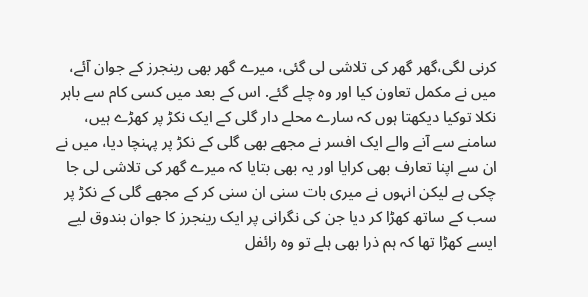کرنی لگی،گھر گھر کی تلاشی لی گئی، میرے گھر بھی رینجرز کے جوان آئے، میں نے مکمل تعاون کیا اور وہ چلے گئے. اس کے بعد میں کسی کام سے باہر نکلا توکیا دیکھتا ہوں کہ سارے محلے دار گلی کے ایک نکڑ پر کھڑے ہیں، سامنے سے آنے والے ایک افسر نے مجھے بھی گلی کے نکڑ پر پہنچا دیا، میں نے ان سے اپنا تعارف بھی کرایا اور یہ بھی بتایا کہ میرے گھر کی تلاشی لی جا چکی ہے لیکن انہوں نے میری بات سنی ان سنی کر کے مجھے گلی کے نکڑ پر سب کے ساتھ کھڑا کر دیا جن کی نگرانی پر ایک رینجرز کا جوان بندوق لیے ایسے کھڑا تھا کہ ہم ذرا بھی ہلے تو وہ رائفل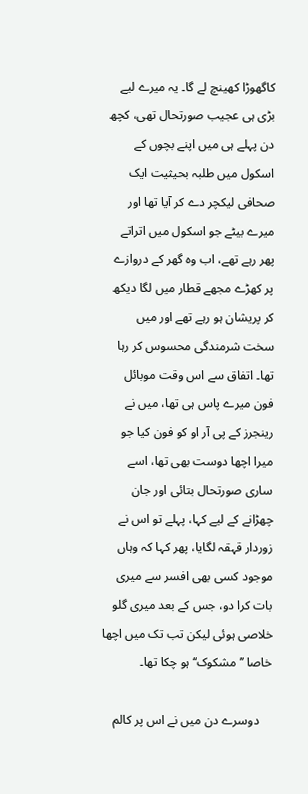کاگھوڑا کھینچ لے گا۔ یہ میرے لیے بڑی ہی عجیب صورتحال تھی، کچھ دن پہلے ہی میں اپنے بچوں کے اسکول میں طلبہ بحیثیت ایک صحافی لیکچر دے کر آیا تھا اور میرے بیٹے جو اسکول میں اتراتے پھر رہے تھے، اب وہ گھر کے دروازے پر کھڑے مجھے قطار میں لگا دیکھ کر پریشان ہو رہے تھے اور میں سخت شرمندگی محسوس کر رہا تھا۔ اتفاق سے اس وقت موبائل فون میرے پاس ہی تھا، میں نے رینجرز کے پی آر او کو فون کیا جو میرا اچھا دوست بھی تھا، اسے ساری صورتحال بتائی اور جان چھڑانے کے لیے کہا، پہلے تو اس نے زوردار قہقہ لگایا، پھر کہا کہ وہاں موجود کسی بھی افسر سے میری بات کرا دو، جس کے بعد میری گلو خلاصی ہوئی لیکن تب تک میں اچھا خاصا ’’مشکوک‘‘ہو چکا تھا۔

    دوسرے دن میں نے اس پر کالم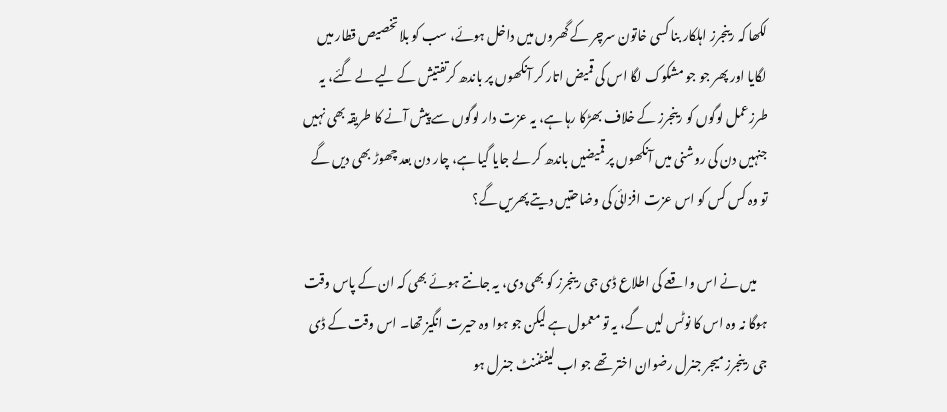لکھا کہ رینجرز اہلکار بنا کسی خاتون سرچر کے گھروں میں داخل ہوئے، سب کو بلاتخصیص قطار میں لگایا اور پھر جو جو مشکوک لگا اس کی قمیض اتار کر آنکھوں پر باندھ کرتفتیش کے لیے لے گئے، یہ طرزعمل لوگوں کو رینجرز کے خلاف بھڑکا رہا ہے، یہ عزت دار لوگوں سے پیش آنے کا طریقہ بھی نہیں جنہیں دن کی روشنی میں آنکھوں پر قمیضیں باندھ کر لے جایا گیا ہے، چار دن بعد چھوڑ بھی دیں گے تو وہ کس کس کو اس عزت افزائی کی وضاحتیں دیتے پھریں گے؟

    میں نے اس واقعے کی اطلاع ڈی جی رینجرز کو بھی دی، یہ جانتے ہوئے بھی کہ ان کے پاس وقت ہوگا نہ وہ اس کا نوٹس لیں گے، یہ تو معمول ہے لیکن جو ہوا وہ حیرت انگیز تھا۔ اس وقت کے ڈی جی رینجرز میجر جنرل رضوان اختر تھے جو اب لیفٹننٹ جنرل ہو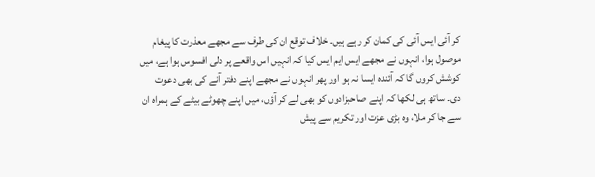کر آئی ایس آئی کی کمان کر رہے ہیں۔ خلاف توقع ان کی طرف سے مجھے معذرت کا پیغام موصول ہوا، انہوں نے مجھے ایس ایم ایس کیا کہ انہیں اس واقعے پر دلی افسوس ہوا ہے، میں کوشش کروں گا کہ آئندہ ایسا نہ ہو اور پھر انہوں نے مجھے اپنے دفتر آنے کی بھی دعوت دی۔ ساتھ ہی لکھا کہ اپنے صاحبزادوں کو بھی لے کر آؤں، میں اپنے چھوٹے بیٹے کے ہمراہ ان سے جا کر ملا، وہ بڑی عزت اور تکریم سے پیش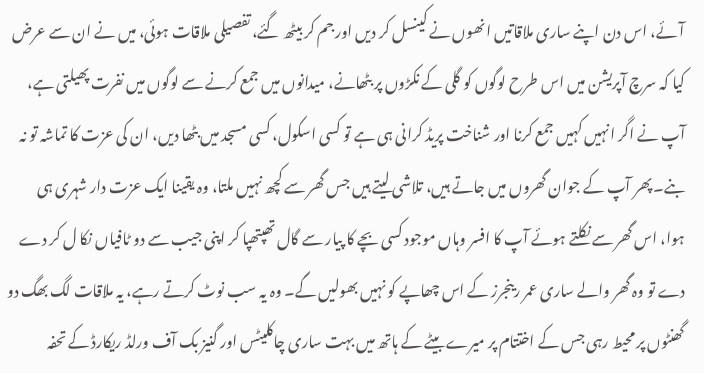آئے، اس دن اپنے ساری ملاقاتیں انھوں نے کینسل کر دیں اور جم کر بیٹھ گئے، تفصیلی ملاقات ہوئی، میں نے ان سے عرض کیا کہ سرچ آپریشن میں اس طرح لوگوں کو گلی کے نکڑوں پر بٹھانے، میدانوں میں جمع کرنے سے لوگوں میں نفرت پھیلتی ہے، آپ نے اگر انہیں کہیں جمع کرنا اور شناخت پریڈ کرانی ہی ہے تو کسی اسکول، کسی مسجد میں بٹھا دیں، ان کی عزت کا تماشہ تو نہ بنے۔ پھر آپ کے جوان گھروں میں جاتے ہیں، تلاشی لیتے ہیں جس گھر سے کچھ نہیں ملتا، وہ یقینا ایک عزت دار شہری ہی ہوا، اس گھر سے نکلتے ہوئے آپ کا افسر وہاں موجود کسی بچے کا پیار سے گال تھپتھپا کر اپنی جیب سے دو ٹافیاں نکا ل کر دے دے تو وہ گھر والے ساری عمر رینجرز کے اس چھاپے کو نہیں بھولیں گے۔ وہ یہ سب نوٹ کرتے رہے، یہ ملاقات لگ بھگ دو گھنٹوں پر محیط رہی جس کے اختتام پر میرے بیٹے کے ہاتھ میں بہت ساری چاکلیٹس اور گنیز بک آف ورلڈ ریکارڈ کے تحفہ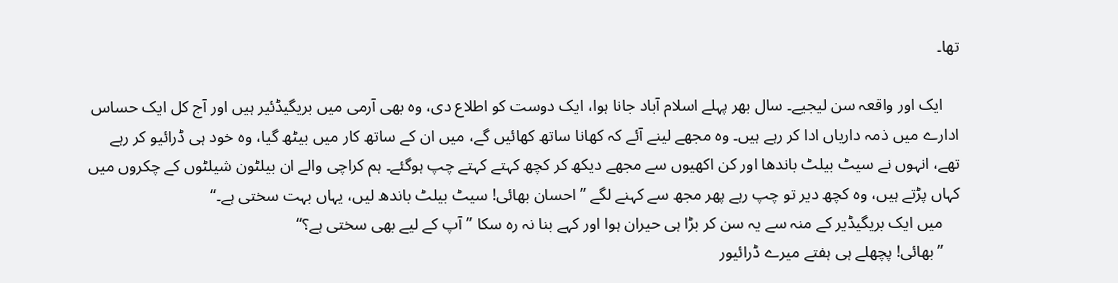تھا۔

    ایک اور واقعہ سن لیجیے۔ سال بھر پہلے اسلام آباد جانا ہوا، ایک دوست کو اطلاع دی، وہ بھی آرمی میں بریگیڈئیر ہیں اور آج کل ایک حساس ادارے میں ذمہ داریاں ادا کر رہے ہیں۔ وہ مجھے لینے آئے کہ کھانا ساتھ کھائیں گے، میں ان کے ساتھ کار میں بیٹھ گیا، وہ خود ہی ڈرائیو کر رہے تھے، انہوں نے سیٹ بیلٹ باندھا اور کن اکھیوں سے مجھے دیکھ کر کچھ کہتے کہتے چپ ہوگئے۔ ہم کراچی والے ان بیلٹون شیلٹوں کے چکروں میں کہاں پڑتے ہیں، وہ کچھ دیر تو چپ رہے پھر مجھ سے کہنے لگے ’’احسان بھائی! سیٹ بیلٹ باندھ لیں، یہاں بہت سختی ہے۔‘‘
    میں ایک بریگیڈیر کے منہ سے یہ سن کر بڑا ہی حیران ہوا اور کہے بنا نہ رہ سکا ’’آپ کے لیے بھی سختی ہے؟‘‘
    ’’بھائی! پچھلے ہی ہفتے میرے ڈرائیور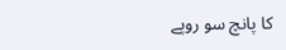کا پانچ سو روپے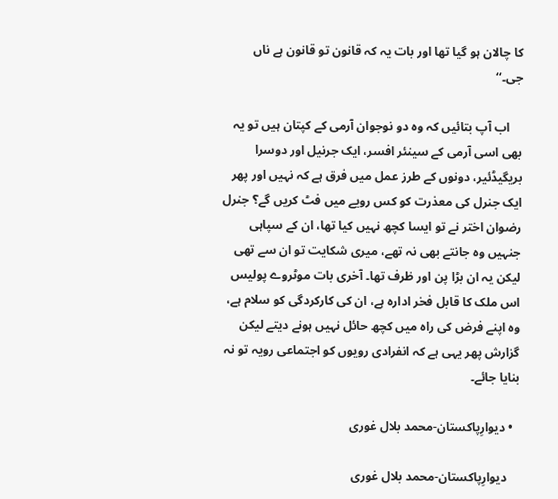کا چالان ہو گیا تھا اور بات یہ کہ قانون تو قانون ہے ناں جی۔‘‘

    اب آپ بتائیں کہ وہ دو نوجوان آرمی کے کپتان ہیں تو یہ بھی اسی آرمی کے سینئر افسر، ایک جرنیل اور دوسرا بریگیڈئیر، دونوں کے طرز عمل میں فرق ہے کہ نہیں اور پھر ایک جنرل کی معذرت کو کس رویے میں فٹ کریں گے؟ جنرل رضوان اختر نے تو ایسا کچھ نہیں کیا تھا، ان کے سپاہی جنہیں وہ جانتے بھی نہ تھے، میری شکایت تو ان سے تھی لیکن یہ ان بڑا پن اور ظرف تھا۔ آخری بات موٹروے پولیس اس ملک کا قابل فخر ادارہ ہے، ان کی کارکردگی کو سلام ہے، وہ اپنے فرض کی راہ میں کچھ حائل نہیں ہونے دیتے لیکن گزارش پھر یہی ہے کہ انفرادی رویوں کو اجتماعی رویہ تو نہ بنایا جائے۔

  • دیوارِپاکستان-محمد بلال غوری

    دیوارِپاکستان-محمد بلال غوری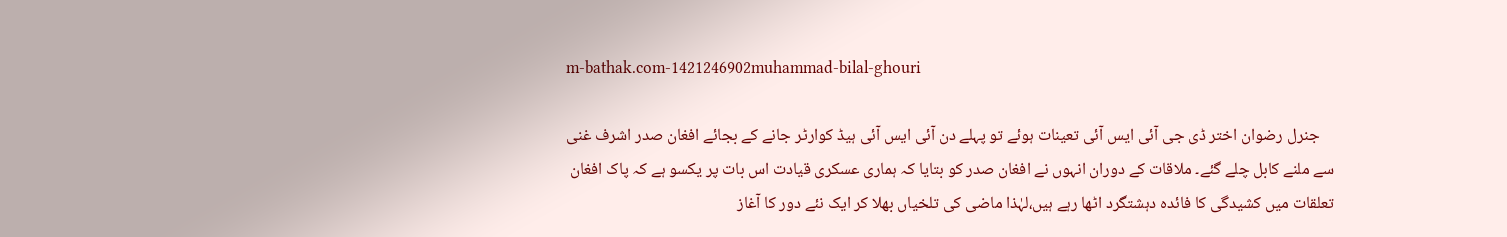m-bathak.com-1421246902muhammad-bilal-ghouri

    جنرل رضوان اختر ڈی جی آئی ایس آئی تعینات ہوئے تو پہلے دن آئی ایس آئی ہیڈ کوارٹر جانے کے بجائے افغان صدر اشرف غنی سے ملنے کابل چلے گئے۔ ملاقات کے دوران انہوں نے افغان صدر کو بتایا کہ ہماری عسکری قیادت اس بات پر یکسو ہے کہ پاک افغان تعلقات میں کشیدگی کا فائدہ دہشتگرد اٹھا رہے ہیں،لہٰذا ماضی کی تلخیاں بھلا کر ایک نئے دور کا آغاز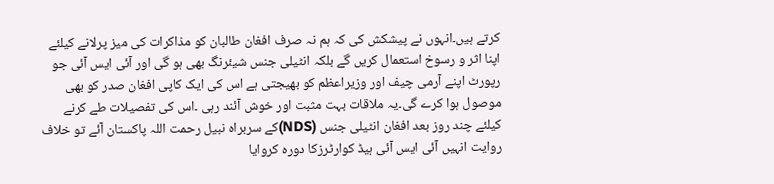کرتے ہیں۔انہوں نے پیشکش کی کہ ہم نہ صرف افغان طالبان کو مذاکرات کی میز پرلانے کیلئے اپنا اثر و رسوخ استعمال کریں گے بلکہ انٹیلی جنس شیئرنگ بھی ہو گی اور آئی ایس آئی جو رپورٹ اپنے آرمی چیف اور وزیراعظم کو بھیجتی ہے اس کی ایک کاپی افغان صدر کو بھی موصول ہوا کرے گی۔یہ ملاقات بہت مثبت اور خوش آئند رہی ۔اس کی تفصیلات طے کرنے کیلئے چند روز بعد افغان انٹیلی جنس (NDS)کے سربراہ نبیل رحمت اللہ پاکستان آئے تو خلاف روایت انہیں آئی ایس آئی ہیڈ کوارٹرزکا دورہ کروایا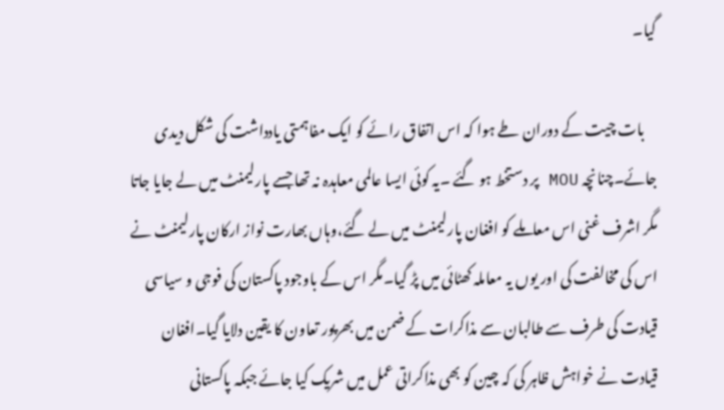گیا۔

    بات چیت کے دوران طے ہوا کہ اس اتفاق رائے کو ایک مفاہمتی یادداشت کی شکل دیدی جائے۔چنانچہ MOU پر دستخط ہو گئے ۔یہ کوئی ایسا عالمی معاہدہ نہ تھا جسے پارلیمنٹ میں لے جایا جاتا مگر اشرف غنی اس معاملے کو افغان پارلیمنٹ میں لے گئے،وہاں بھارت نواز ارکان پارلیمنٹ نے اس کی مخالفت کی اور یوں یہ معاملہ کھٹائی میں پڑ گیا۔مگر اس کے باوجود پاکستان کی فوجی و سیاسی قیادت کی طرف سے طالبان سے مذاکرات کے ضمن میں بھرپور تعاون کا یقین دلایا گیا۔افغان قیادت نے خواہش ظاہر کی کہ چین کو بھی مذاکراتی عمل میں شریک کیا جائے جبکہ پاکستانی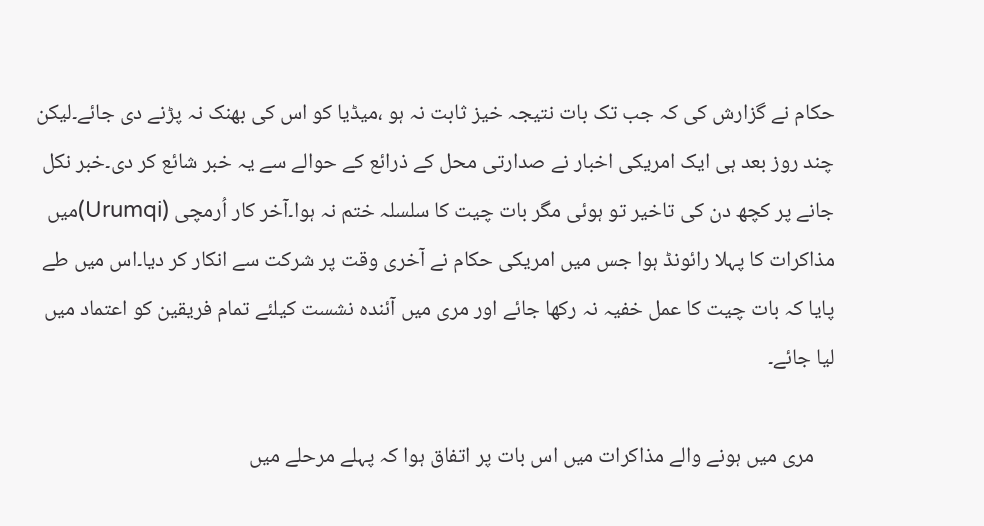حکام نے گزارش کی کہ جب تک بات نتیجہ خیز ثابت نہ ہو ،میڈیا کو اس کی بھنک نہ پڑنے دی جائے۔لیکن چند روز بعد ہی ایک امریکی اخبار نے صدارتی محل کے ذرائع کے حوالے سے یہ خبر شائع کر دی۔خبر نکل جانے پر کچھ دن کی تاخیر تو ہوئی مگر بات چیت کا سلسلہ ختم نہ ہوا۔آخر کار اُرمچی (Urumqi)میں مذاکرات کا پہلا رائونڈ ہوا جس میں امریکی حکام نے آخری وقت پر شرکت سے انکار کر دیا۔اس میں طے پایا کہ بات چیت کا عمل خفیہ نہ رکھا جائے اور مری میں آئندہ نشست کیلئے تمام فریقین کو اعتماد میں لیا جائے۔

    مری میں ہونے والے مذاکرات میں اس بات پر اتفاق ہوا کہ پہلے مرحلے میں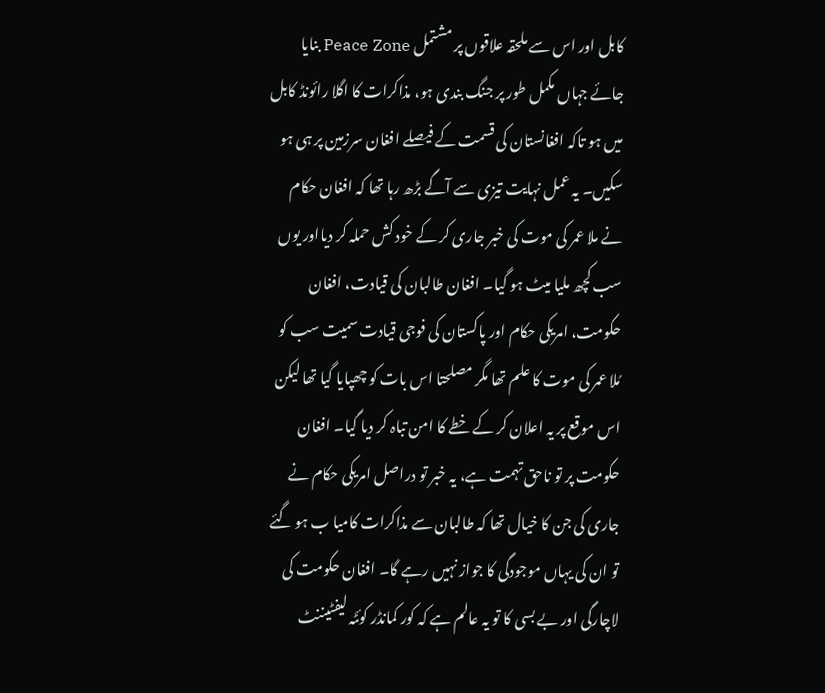کابل اور اس سے ملحقہ علاقوں پر مشتمل Peace Zone بنایا جائے جہاں مکمل طور پر جنگ بندی ہو، مذاکرات کا اگلا رائونڈ کابل میں ہو تاکہ افغانستان کی قسمت کے فیصلے افغان سرزمین پر ہی ہو سکیں۔ یہ عمل نہایت تیزی سے آگے بڑھ رہا تھا کہ افغان حکام نے ملا عمر کی موت کی خبر جاری کر کے خود کش حملہ کر دیااور یوں سب کچھ ملیا میٹ ہو گیا۔ افغان طالبان کی قیادت، افغان حکومت، امریکی حکام اور پاکستان کی فوجی قیادت سمیت سب کو مُلا عمر کی موت کا علم تھا مگر مصلحتا اس بات کو چھپایا گیا تھا لیکن اس موقع پر یہ اعلان کر کے خطے کا امن تباہ کر دیا گیا۔ افغان حکومت پر تو ناحق تہمت ہے، یہ خبر تو دراصل امریکی حکام نے جاری کی جن کا خیال تھا کہ طالبان سے مذاکرات کامیا ب ہو گئے تو ان کی یہاں موجودگی کا جواز نہیں رہے گا۔ افغان حکومت کی لاچارگی اور بے بسی کا تو یہ عالم ہے کہ کور کمانڈر کوئٹہ لیفٹیننٹ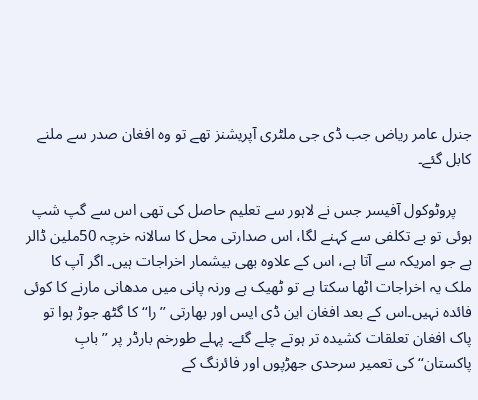جنرل عامر ریاض جب ڈی جی ملٹری آپریشنز تھے تو وہ افغان صدر سے ملنے کابل گئے۔

    پروٹوکول آفیسر جس نے لاہور سے تعلیم حاصل کی تھی اس سے گپ شپ ہوئی تو بے تکلفی سے کہنے لگا، اس صدارتی محل کا سالانہ خرچہ 50ملین ڈالر ہے جو امریکہ سے آتا ہے، اس کے علاوہ بھی بیشمار اخراجات ہیں۔ اگر آپ کا ملک یہ اخراجات اٹھا سکتا ہے تو ٹھیک ہے ورنہ پانی میں مدھانی مارنے کا کوئی فائدہ نہیں۔اس کے بعد افغان این ڈی ایس اور بھارتی ’’را‘‘ کا گٹھ جوڑ ہوا تو پاک افغان تعلقات کشیدہ تر ہوتے چلے گئے۔ پہلے طورخم بارڈر پر ’’بابِ پاکستان‘‘ کی تعمیر سرحدی جھڑپوں اور فائرنگ کے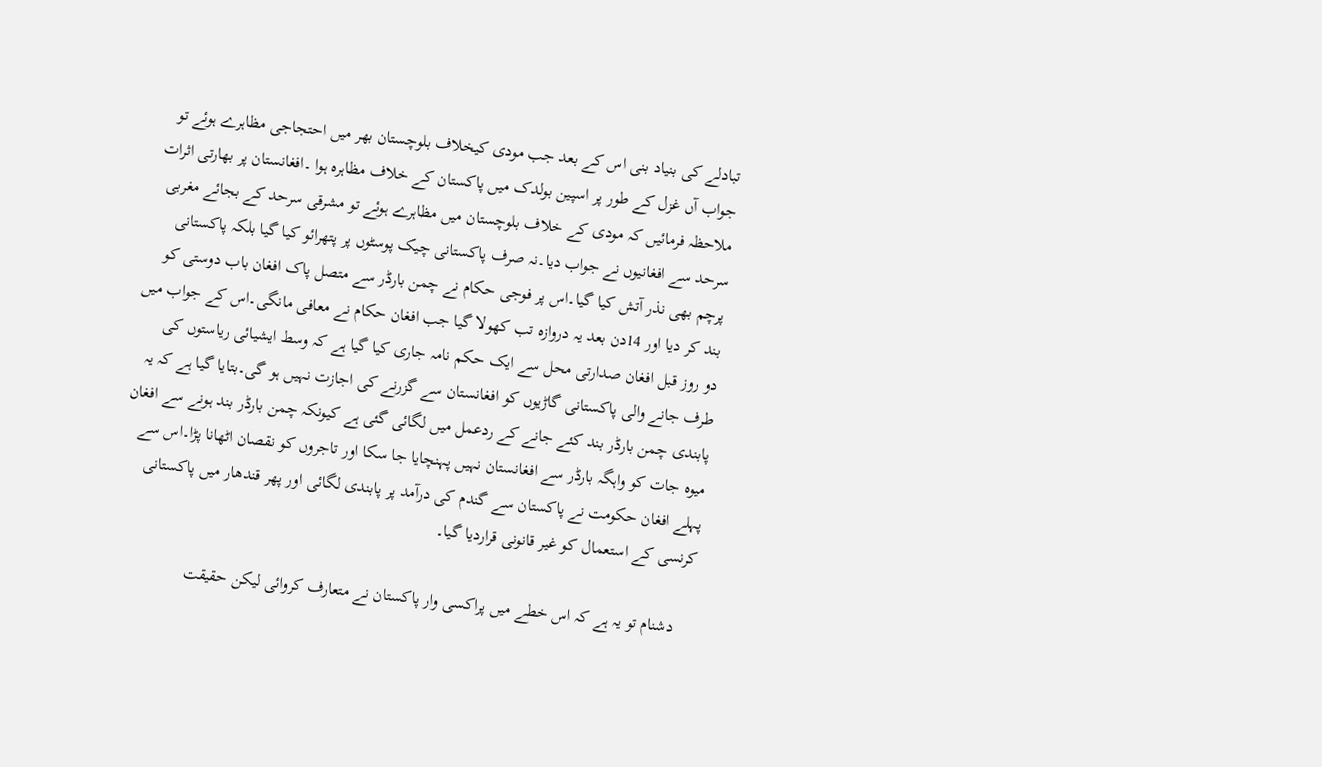تبادلے کی بنیاد بنی اس کے بعد جب مودی کیخلاف بلوچستان بھر میں احتجاجی مظاہرے ہوئے تو جواب آں غزل کے طور پر اسپین بولدک میں پاکستان کے خلاف مظاہرہ ہوا ۔افغانستان پر بھارتی اثرات ملاحظہ فرمائیں کہ مودی کے خلاف بلوچستان میں مظاہرے ہوئے تو مشرقی سرحد کے بجائے مغربی سرحد سے افغانیوں نے جواب دیا۔نہ صرف پاکستانی چیک پوسٹوں پر پتھرائو کیا گیا بلکہ پاکستانی پرچم بھی نذر آتش کیا گیا۔اس پر فوجی حکام نے چمن بارڈر سے متصل پاک افغان باب دوستی کو بند کر دیا اور 14دن بعد یہ دروازہ تب کھولا گیا جب افغان حکام نے معافی مانگی۔اس کے جواب میں دو روز قبل افغان صدارتی محل سے ایک حکم نامہ جاری کیا گیا ہے کہ وسط ایشیائی ریاستوں کی طرف جانے والی پاکستانی گاڑیوں کو افغانستان سے گزرنے کی اجازت نہیں ہو گی۔بتایا گیا ہے کہ یہ پابندی چمن بارڈر بند کئے جانے کے ردعمل میں لگائی گئی ہے کیونکہ چمن بارڈر بند ہونے سے افغان میوہ جات کو واہگہ بارڈر سے افغانستان نہیں پہنچایا جا سکا اور تاجروں کو نقصان اٹھانا پڑا۔اس سے پہلے افغان حکومت نے پاکستان سے گندم کی درآمد پر پابندی لگائی اور پھر قندھار میں پاکستانی کرنسی کے استعمال کو غیر قانونی قراردیا گیا۔

    دشنام تو یہ ہے کہ اس خطے میں پراکسی وار پاکستان نے متعارف کروائی لیکن حقیقت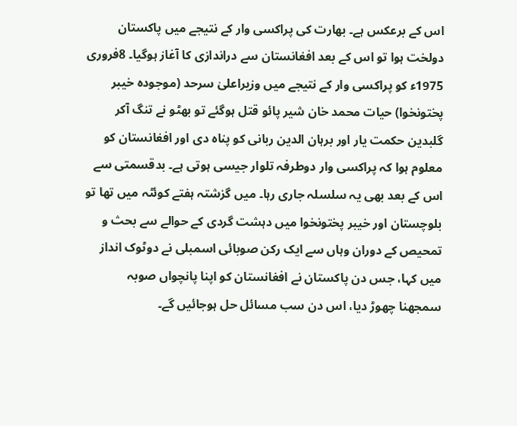اس کے برعکس ہے۔ بھارت کی پراکسی وار کے نتیجے میں پاکستان دولخت ہوا تو اس کے بعد افغانستان سے دراندازی کا آغاز ہوگیا۔ 8فروری 1975ء کو پراکسی وار کے نتیجے میں وزیراعلیٰ سرحد (موجودہ خیبر پختونخوا) حیات محمد خان شیر پائو قتل ہوگئے تو بھٹو نے تنگ آکر گلبدین حکمت یار اور برہان الدین ربانی کو پناہ دی اور افغانستان کو معلوم ہوا کہ پراکسی وار دوطرفہ تلوار جیسی ہوتی ہے۔ بدقسمتی سے اس کے بعد بھی یہ سلسلہ جاری رہا۔ میں گزشتہ ہفتے کوئٹہ میں تھا تو بلوچستان اور خیبر پختونخوا میں دہشت گردی کے حوالے سے بحث و تمحیص کے دوران وہاں سے ایک رکن صوبائی اسمبلی نے دوٹوک انداز میں کہا، جس دن پاکستان نے افغانستان کو اپنا پانچواں صوبہ سمجھنا چھوڑ دیا، اس دن سب مسائل حل ہوجائیں گے۔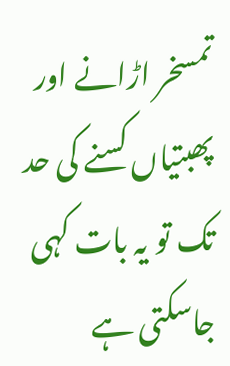تمسخر اڑانے اور پھبتیاں کسنے کی حد تک تو یہ بات کہی جاسکتی ہے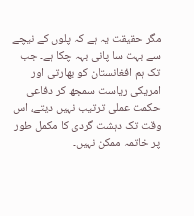مگر حقیقت یہ ہے کہ پلوں کے نیچے سے بہت سا پانی بہہ چکا ہے۔ جب تک ہم افغانستان کو بھارتی اور امریکی ریاست سمجھ کر دفاعی حکمت عملی ترتیب نہیں دیتے، اس وقت تک دہشت گردی کا مکمل طور پر خاتمہ ممکن نہیں۔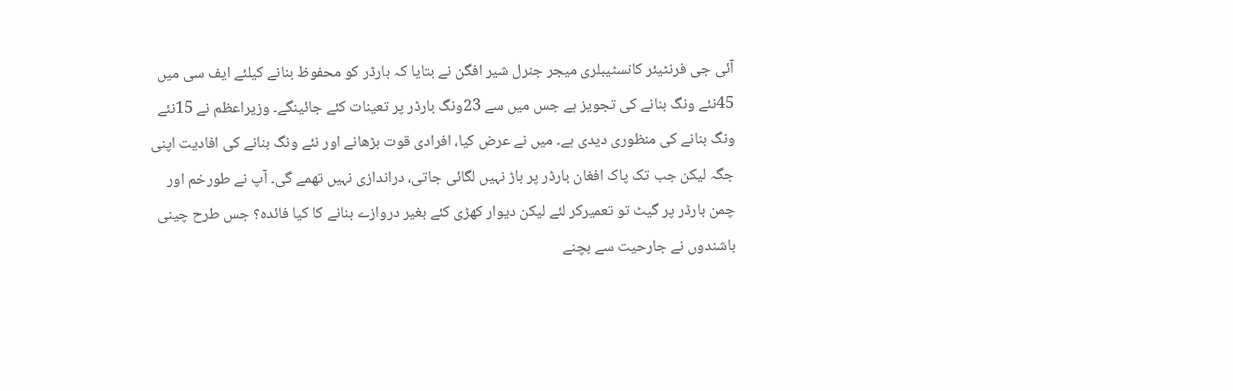آئی جی فرنٹیئر کانسٹیبلری میجر جنرل شیر افگن نے بتایا کہ بارڈر کو محفوظ بنانے کیلئے ایف سی میں 45نئے ونگ بنانے کی تجویز ہے جس میں سے 23ونگ بارڈر پر تعینات کئے جائینگے۔ وزیراعظم نے 15نئے ونگ بنانے کی منظوری دیدی ہے۔ میں نے عرض کیا، افرادی قوت بڑھانے اور نئے ونگ بنانے کی افادیت اپنی جگہ لیکن جب تک پاک افغان بارڈر پر باڑ نہیں لگائی جاتی، دراندازی نہیں تھمے گی۔ آپ نے طورخم اور چمن بارڈر پر گیٹ تو تعمیرکر لئے لیکن دیوار کھڑی کئے بغیر دروازے بنانے کا کیا فائدہ؟ جس طرح چینی باشندوں نے جارحیت سے بچنے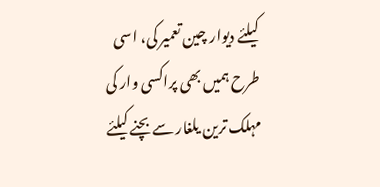کیلئے دیوار چین تعمیر کی، اسی طرح ہمیں بھی پراکسی وار کی مہلک ترین یلغار سے بچنے کیلئے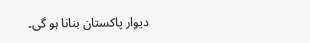دیوار پاکستان بنانا ہو گی۔